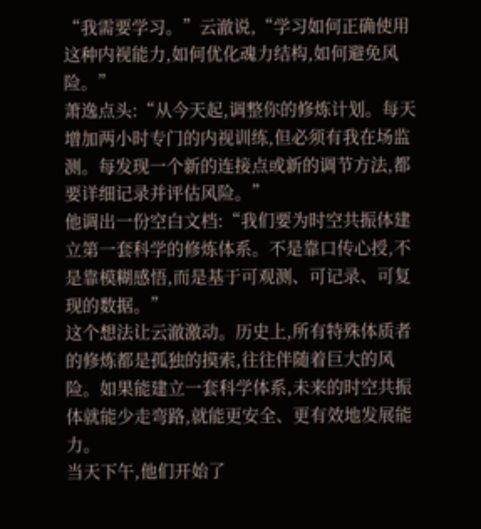“我需要学习。”云澈说,“学习如何正确使用这种内视能力,如何优化魂力结构,如何避免风险。”
萧逸点头:“从今天起,调整你的修炼计划。每天增加两小时专门的内视训练,但必须有我在场监测。每发现一个新的连接点或新的调节方法,都要详细记录并评估风险。”
他调出一份空白文档:“我们要为时空共振体建立第一套科学的修炼体系。不是靠口传心授,不是靠模糊感悟,而是基于可观测、可记录、可复现的数据。”
这个想法让云澈激动。历史上,所有特殊体质者的修炼都是孤独的摸索,往往伴随着巨大的风险。如果能建立一套科学体系,未来的时空共振体就能少走弯路,就能更安全、更有效地发展能力。
当天下午,他们开始了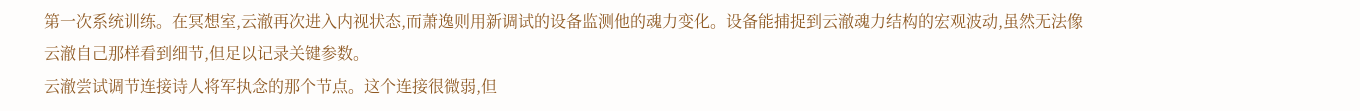第一次系统训练。在冥想室,云澈再次进入内视状态,而萧逸则用新调试的设备监测他的魂力变化。设备能捕捉到云澈魂力结构的宏观波动,虽然无法像云澈自己那样看到细节,但足以记录关键参数。
云澈尝试调节连接诗人将军执念的那个节点。这个连接很微弱,但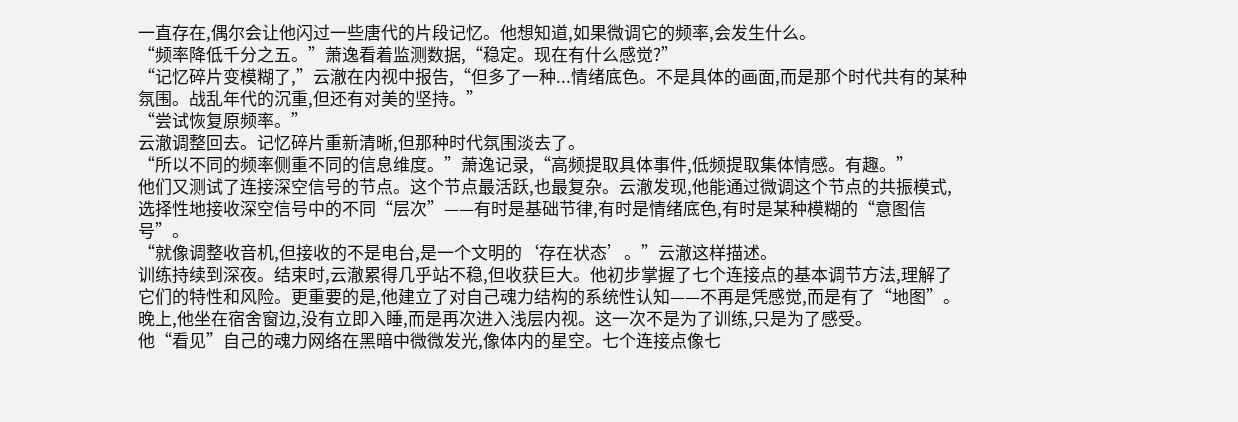一直存在,偶尔会让他闪过一些唐代的片段记忆。他想知道,如果微调它的频率,会发生什么。
“频率降低千分之五。”萧逸看着监测数据,“稳定。现在有什么感觉?”
“记忆碎片变模糊了,”云澈在内视中报告,“但多了一种...情绪底色。不是具体的画面,而是那个时代共有的某种氛围。战乱年代的沉重,但还有对美的坚持。”
“尝试恢复原频率。”
云澈调整回去。记忆碎片重新清晰,但那种时代氛围淡去了。
“所以不同的频率侧重不同的信息维度。”萧逸记录,“高频提取具体事件,低频提取集体情感。有趣。”
他们又测试了连接深空信号的节点。这个节点最活跃,也最复杂。云澈发现,他能通过微调这个节点的共振模式,选择性地接收深空信号中的不同“层次”——有时是基础节律,有时是情绪底色,有时是某种模糊的“意图信号”。
“就像调整收音机,但接收的不是电台,是一个文明的‘存在状态’。”云澈这样描述。
训练持续到深夜。结束时,云澈累得几乎站不稳,但收获巨大。他初步掌握了七个连接点的基本调节方法,理解了它们的特性和风险。更重要的是,他建立了对自己魂力结构的系统性认知——不再是凭感觉,而是有了“地图”。
晚上,他坐在宿舍窗边,没有立即入睡,而是再次进入浅层内视。这一次不是为了训练,只是为了感受。
他“看见”自己的魂力网络在黑暗中微微发光,像体内的星空。七个连接点像七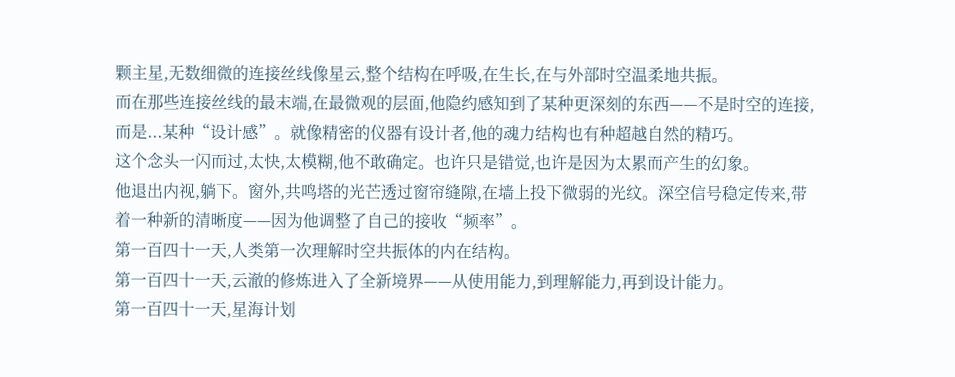颗主星,无数细微的连接丝线像星云,整个结构在呼吸,在生长,在与外部时空温柔地共振。
而在那些连接丝线的最末端,在最微观的层面,他隐约感知到了某种更深刻的东西——不是时空的连接,而是...某种“设计感”。就像精密的仪器有设计者,他的魂力结构也有种超越自然的精巧。
这个念头一闪而过,太快,太模糊,他不敢确定。也许只是错觉,也许是因为太累而产生的幻象。
他退出内视,躺下。窗外,共鸣塔的光芒透过窗帘缝隙,在墙上投下微弱的光纹。深空信号稳定传来,带着一种新的清晰度——因为他调整了自己的接收“频率”。
第一百四十一天,人类第一次理解时空共振体的内在结构。
第一百四十一天,云澈的修炼进入了全新境界——从使用能力,到理解能力,再到设计能力。
第一百四十一天,星海计划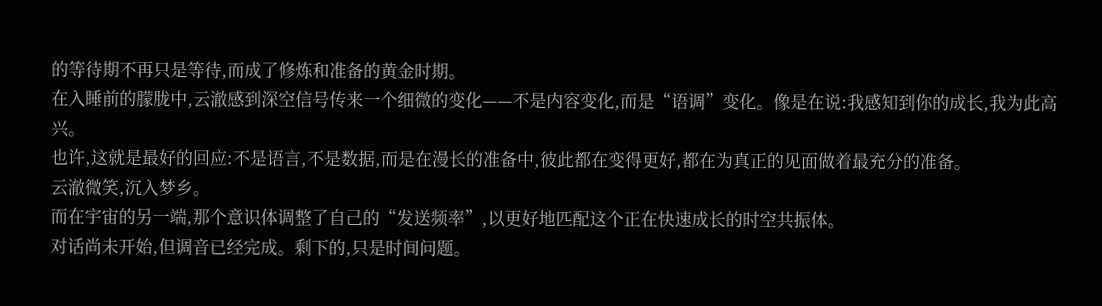的等待期不再只是等待,而成了修炼和准备的黄金时期。
在入睡前的朦胧中,云澈感到深空信号传来一个细微的变化——不是内容变化,而是“语调”变化。像是在说:我感知到你的成长,我为此高兴。
也许,这就是最好的回应:不是语言,不是数据,而是在漫长的准备中,彼此都在变得更好,都在为真正的见面做着最充分的准备。
云澈微笑,沉入梦乡。
而在宇宙的另一端,那个意识体调整了自己的“发送频率”,以更好地匹配这个正在快速成长的时空共振体。
对话尚未开始,但调音已经完成。剩下的,只是时间问题。